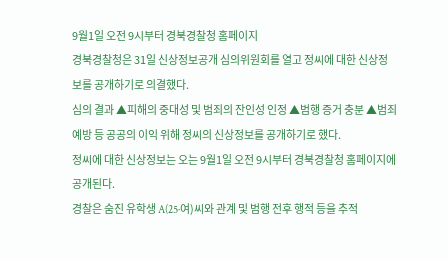9월1일 오전 9시부터 경북경찰청 홈페이지
경북경찰청은 31일 신상정보공개 심의위원회를 열고 정씨에 대한 신상정보를 공개하기로 의결했다.
심의 결과 ▲피해의 중대성 및 범죄의 잔인성 인정 ▲범행 증거 충분 ▲범죄예방 등 공공의 이익 위해 정씨의 신상정보를 공개하기로 했다.
정씨에 대한 신상정보는 오는 9월1일 오전 9시부터 경북경찰청 홈페이지에 공개된다.
경찰은 숨진 유학생 A(25·여)씨와 관계 및 범행 전후 행적 등을 추적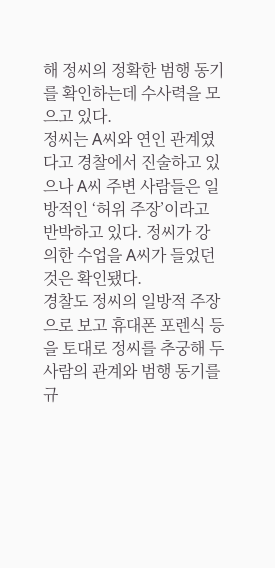해 정씨의 정확한 범행 동기를 확인하는데 수사력을 모으고 있다.
정씨는 A씨와 연인 관계였다고 경찰에서 진술하고 있으나 A씨 주변 사람들은 일방적인 ‘허위 주장’이라고 반박하고 있다. 정씨가 강의한 수업을 A씨가 들었던 것은 확인됐다.
경찰도 정씨의 일방적 주장으로 보고 휴대폰 포렌식 등을 토대로 정씨를 추궁해 두 사람의 관계와 범행 동기를 규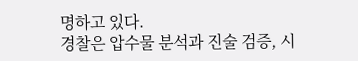명하고 있다.
경찰은 압수물 분석과 진술 검증, 시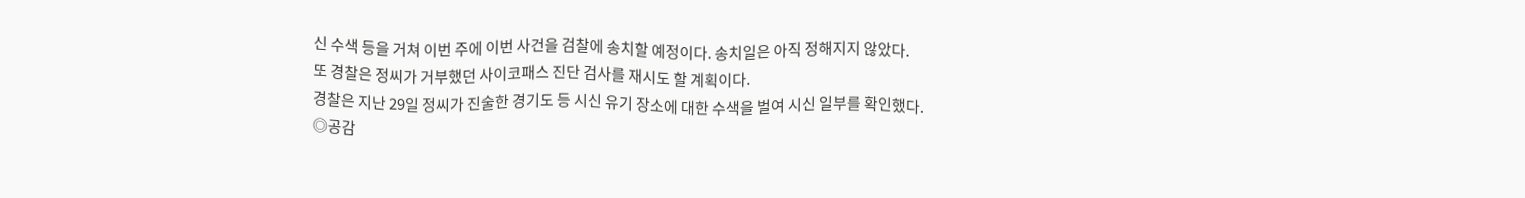신 수색 등을 거쳐 이번 주에 이번 사건을 검찰에 송치할 예정이다. 송치일은 아직 정해지지 않았다.
또 경찰은 정씨가 거부했던 사이코패스 진단 검사를 재시도 할 계획이다.
경찰은 지난 29일 정씨가 진술한 경기도 등 시신 유기 장소에 대한 수색을 벌여 시신 일부를 확인했다.
◎공감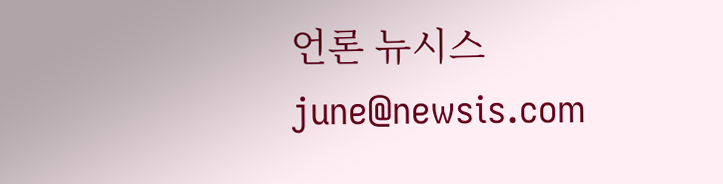언론 뉴시스 june@newsis.com